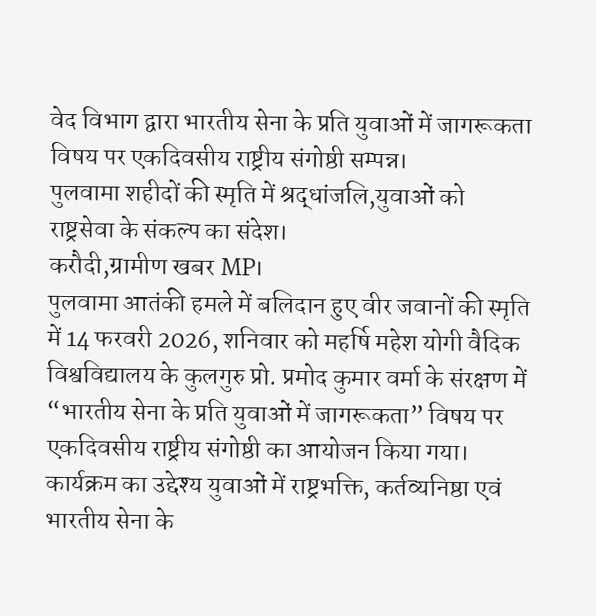वेद विभाग द्वारा भारतीय सेना के प्रति युवाओं में जागरूकता विषय पर एकदिवसीय राष्ट्रीय संगोष्ठी सम्पन्न।
पुलवामा शहीदों की स्मृति में श्रद्धांजलि,युवाओं को राष्ट्रसेवा के संकल्प का संदेश।
करौदी,ग्रामीण खबर MP।
पुलवामा आतंकी हमले में बलिदान हुए वीर जवानों की स्मृति में 14 फरवरी 2026, शनिवार को महर्षि महेश योगी वैदिक विश्वविद्यालय के कुलगुरु प्रो. प्रमोद कुमार वर्मा के संरक्षण में “भारतीय सेना के प्रति युवाओं में जागरूकता” विषय पर एकदिवसीय राष्ट्रीय संगोष्ठी का आयोजन किया गया। कार्यक्रम का उद्देश्य युवाओं में राष्ट्रभक्ति, कर्तव्यनिष्ठा एवं भारतीय सेना के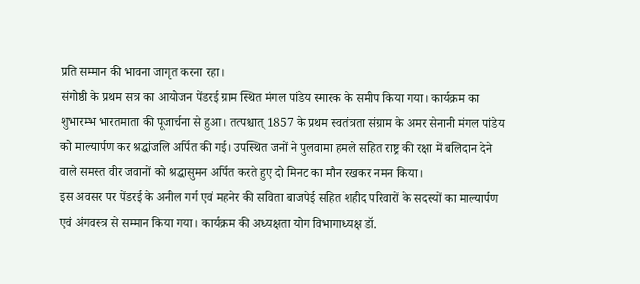प्रति सम्मान की भावना जागृत करना रहा।
संगोष्ठी के प्रथम सत्र का आयोजन पेंडरई ग्राम स्थित मंगल पांडेय स्मारक के समीप किया गया। कार्यक्रम का शुभारम्भ भारतमाता की पूजार्चना से हुआ। तत्पश्चात् 1857 के प्रथम स्वतंत्रता संग्राम के अमर सेनानी मंगल पांडेय को माल्यार्पण कर श्रद्धांजलि अर्पित की गई। उपस्थित जनों ने पुलवामा हमले सहित राष्ट्र की रक्षा में बलिदान देने वाले समस्त वीर जवानों को श्रद्धासुमन अर्पित करते हुए दो मिनट का मौन रखकर नमन किया।
इस अवसर पर पेंडरई के अनील गर्ग एवं महनेर की सविता बाजपेई सहित शहीद परिवारों के सदस्यों का माल्यार्पण एवं अंगवस्त्र से सम्मान किया गया। कार्यक्रम की अध्यक्षता योग विभागाध्यक्ष डॉ.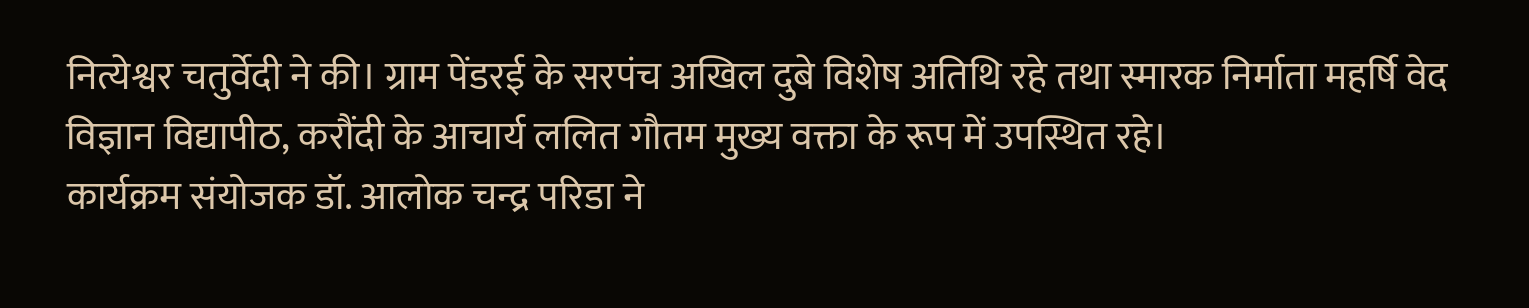नित्येश्वर चतुर्वेदी ने की। ग्राम पेंडरई के सरपंच अखिल दुबे विशेष अतिथि रहे तथा स्मारक निर्माता महर्षि वेद विज्ञान विद्यापीठ, करौंदी के आचार्य ललित गौतम मुख्य वक्ता के रूप में उपस्थित रहे।
कार्यक्रम संयोजक डॉ. आलोक चन्द्र परिडा ने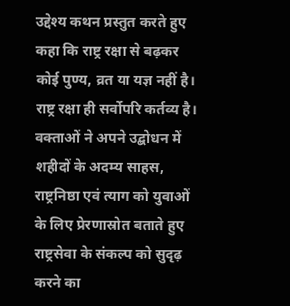उद्देश्य कथन प्रस्तुत करते हुए कहा कि राष्ट्र रक्षा से बढ़कर कोई पुण्य, व्रत या यज्ञ नहीं है। राष्ट्र रक्षा ही सर्वोपरि कर्तव्य है। वक्ताओं ने अपने उद्बोधन में शहीदों के अदम्य साहस, राष्ट्रनिष्ठा एवं त्याग को युवाओं के लिए प्रेरणास्रोत बताते हुए राष्ट्रसेवा के संकल्प को सुदृढ़ करने का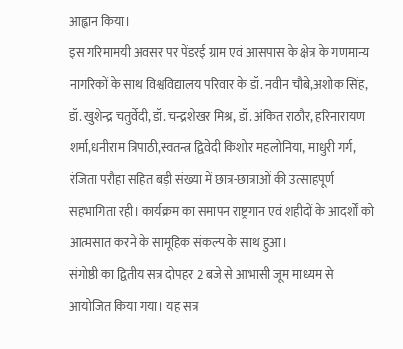आह्वान किया।
इस गरिमामयी अवसर पर पेंडरई ग्राम एवं आसपास के क्षेत्र के गणमान्य नागरिकों के साथ विश्वविद्यालय परिवार के डॉ. नवीन चौबे,अशोक सिंह, डॉ. खुशेन्द्र चतुर्वेदी, डॉ. चन्द्रशेखर मिश्र, डॉ. अंकित राठौर, हरिनारायण शर्मा,धनीराम त्रिपाठी,स्वतन्त्र द्विवेदी किशोर महलोनिया, माधुरी गर्ग, रंजिता परौहा सहित बड़ी संख्या में छात्र-छात्राओं की उत्साहपूर्ण सहभागिता रही। कार्यक्रम का समापन राष्ट्रगान एवं शहीदों के आदर्शों को आत्मसात करने के सामूहिक संकल्प के साथ हुआ।
संगोष्ठी का द्वितीय सत्र दोपहर 2 बजे से आभासी जूम माध्यम से आयोजित किया गया। यह सत्र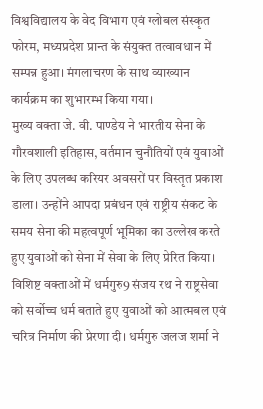विश्वविद्यालय के वेद विभाग एवं ग्लोबल संस्कृत फोरम, मध्यप्रदेश प्रान्त के संयुक्त तत्वावधान में सम्पन्न हुआ। मंगलाचरण के साथ व्याख्यान कार्यक्रम का शुभारम्भ किया गया।
मुख्य वक्ता जे. वी. पाण्डेय ने भारतीय सेना के गौरवशाली इतिहास, वर्तमान चुनौतियों एवं युवाओं के लिए उपलब्ध करियर अवसरों पर विस्तृत प्रकाश डाला। उन्होंने आपदा प्रबंधन एवं राष्ट्रीय संकट के समय सेना की महत्वपूर्ण भूमिका का उल्लेख करते हुए युवाओं को सेना में सेवा के लिए प्रेरित किया।
विशिष्ट वक्ताओं में धर्मगुरु9 संजय रथ ने राष्ट्रसेवा को सर्वोच्च धर्म बताते हुए युवाओं को आत्मबल एवं चरित्र निर्माण की प्रेरणा दी। धर्मगुरु जलज शर्मा ने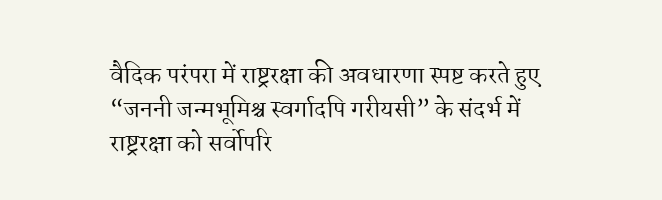वैदिक परंपरा में राष्ट्ररक्षा की अवधारणा स्पष्ट करते हुए “जननी जन्मभूमिश्च स्वर्गादपि गरीयसी” के संदर्भ में राष्ट्ररक्षा को सर्वोपरि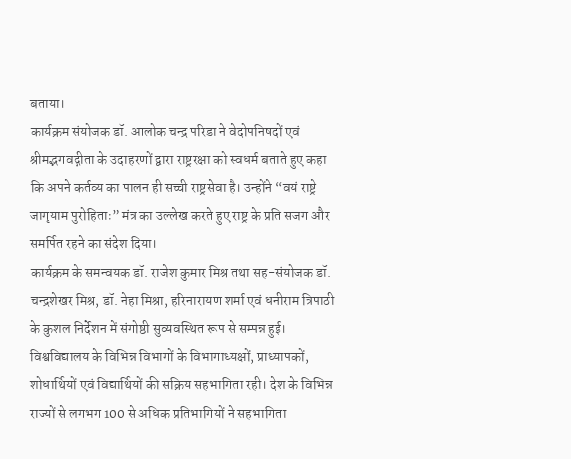बताया।
कार्यक्रम संयोजक डॉ. आलोक चन्द्र परिडा ने वेदोपनिषदों एवं श्रीमद्भगवद्गीता के उदाहरणों द्वारा राष्ट्ररक्षा को स्वधर्म बताते हुए कहा कि अपने कर्तव्य का पालन ही सच्ची राष्ट्रसेवा है। उन्होंने “वयं राष्ट्रे जागृयाम पुरोहिताः” मंत्र का उल्लेख करते हुए राष्ट्र के प्रति सजग और समर्पित रहने का संदेश दिया।
कार्यक्रम के समन्वयक डॉ. राजेश कुमार मिश्र तथा सह-संयोजक डॉ. चन्द्रशेखर मिश्र, डॉ. नेहा मिश्रा, हरिनारायण शर्मा एवं धनीराम त्रिपाठी के कुशल निर्देशन में संगोष्ठी सुव्यवस्थित रूप से सम्पन्न हुई। विश्वविद्यालय के विभिन्न विभागों के विभागाध्यक्षों, प्राध्यापकों, शोधार्थियों एवं विद्यार्थियों की सक्रिय सहभागिता रही। देश के विभिन्न राज्यों से लगभग 100 से अधिक प्रतिभागियों ने सहभागिता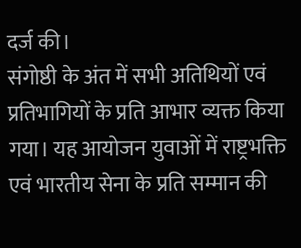दर्ज की।
संगोष्ठी के अंत में सभी अतिथियों एवं प्रतिभागियों के प्रति आभार व्यक्त किया गया। यह आयोजन युवाओं में राष्ट्रभक्ति एवं भारतीय सेना के प्रति सम्मान की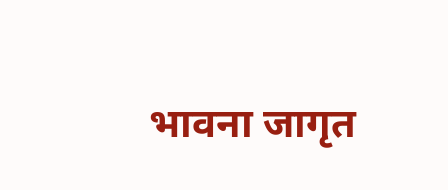भावना जागृत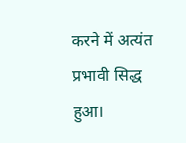करने में अत्यंत प्रभावी सिद्ध हुआ।